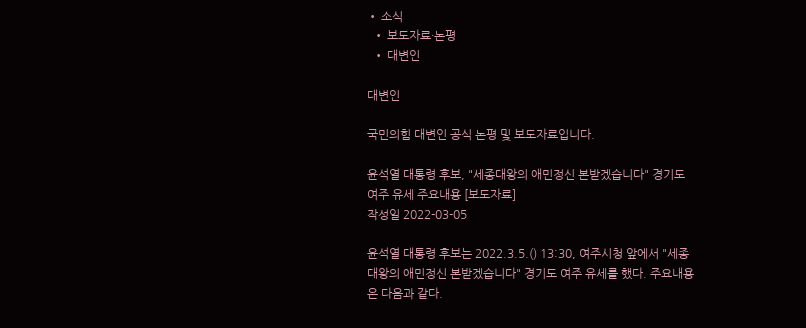• 소식
  • 보도자료·논평
  • 대변인

대변인

국민의힘 대변인 공식 논평 및 보도자료입니다.

윤석열 대통령 후보, "세종대왕의 애민정신 본받겠습니다" 경기도 여주 유세 주요내용 [보도자료]
작성일 2022-03-05

윤석열 대통령 후보는 2022.3.5.() 13:30, 여주시청 앞에서 "세종대왕의 애민정신 본받겠습니다" 경기도 여주 유세를 했다. 주요내용은 다음과 같다.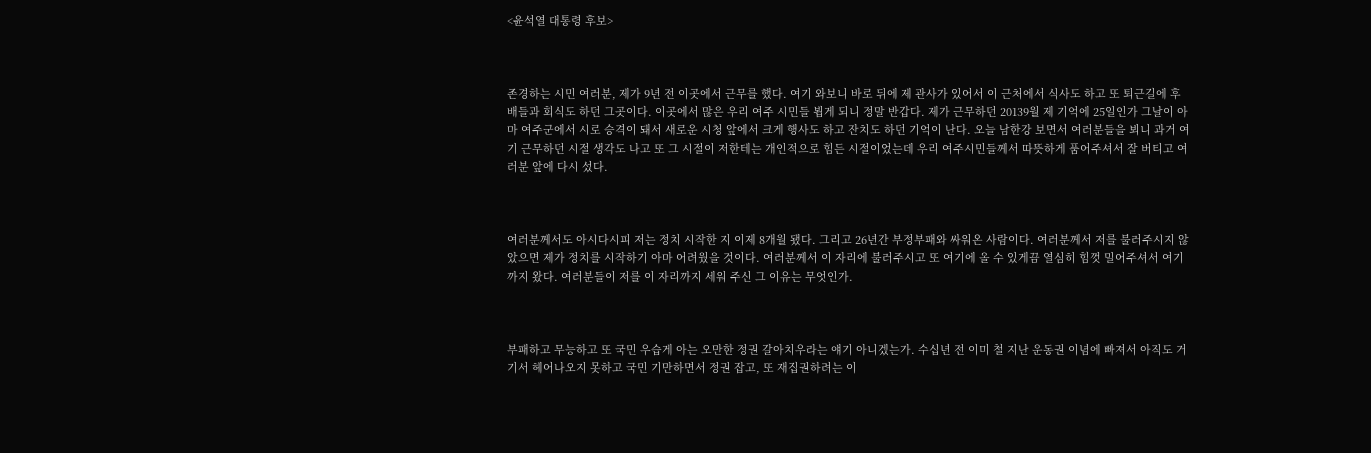<윤석열 대통령 후보>



존경하는 시민 여러분, 제가 9년 전 이곳에서 근무를 했다. 여기 와보니 바로 뒤에 제 관사가 있어서 이 근처에서 식사도 하고 또 퇴근길에 후배들과 회식도 하던 그곳이다. 이곳에서 많은 우리 여주 시민들 뵙게 되니 정말 반갑다. 제가 근무하던 20139월 제 기억에 25일인가 그날이 아마 여주군에서 시로 승격이 돼서 새로운 시청 앞에서 크게 행사도 하고 잔치도 하던 기억이 난다. 오늘 남한강 보면서 여러분들을 뵈니 과거 여기 근무하던 시절 생각도 나고 또 그 시절이 저한테는 개인적으로 힘든 시절이었는데 우리 여주시민들께서 따뜻하게 품어주셔서 잘 버티고 여러분 앞에 다시 섰다.



여러분께서도 아시다시피 저는 정치 시작한 지 이제 8개월 됐다. 그리고 26년간 부정부패와 싸워온 사람이다. 여러분께서 저를 불러주시지 않았으면 제가 정치를 시작하기 아마 어려웠을 것이다. 여러분께서 이 자리에 불러주시고 또 여기에 올 수 있게끔 열심히 힘껏 밀어주셔서 여기까지 왔다. 여러분들이 저를 이 자리까지 세워 주신 그 이유는 무엇인가.



부패하고 무능하고 또 국민 우습게 아는 오만한 정권 갈아치우라는 얘기 아니겠는가. 수십년 전 이미 철 지난 운동권 이념에 빠져서 아직도 거기서 헤어나오지 못하고 국민 기만하면서 정권 잡고, 또 재집권하려는 이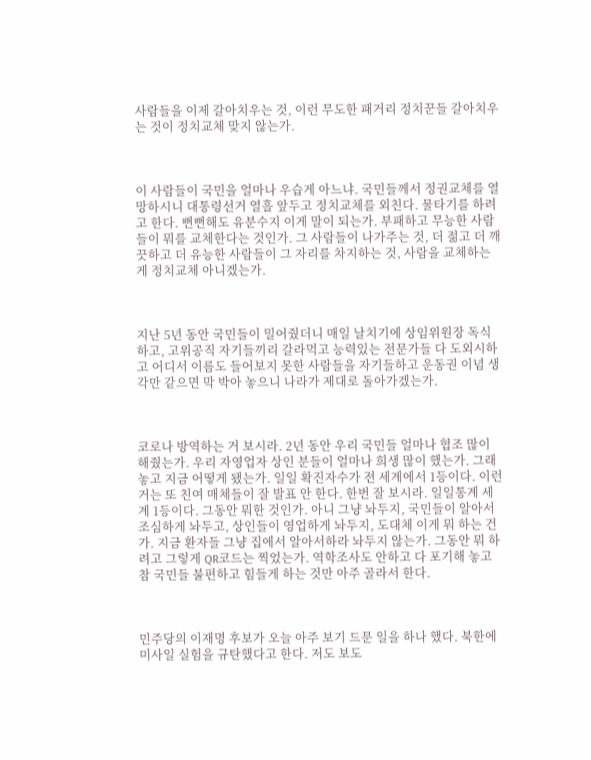사람들을 이제 갈아치우는 것, 이런 무도한 패거리 정치꾼들 갈아치우는 것이 정치교체 맞지 않는가.



이 사람들이 국민을 얼마나 우습게 아느냐. 국민들께서 정권교체를 열망하시니 대통령선거 열흘 앞두고 정치교체를 외친다. 물타기를 하려고 한다. 뻔뻔해도 유분수지 이게 말이 되는가. 부패하고 무능한 사람들이 뭐를 교체한다는 것인가. 그 사람들이 나가주는 것, 더 젊고 더 깨끗하고 더 유능한 사람들이 그 자리를 차지하는 것, 사람을 교체하는 게 정치교체 아니겠는가.



지난 5년 동안 국민들이 밀어줬더니 매일 날치기에 상임위원장 독식하고, 고위공직 자기들끼리 갈라먹고 능력있는 전문가들 다 도외시하고 어디서 이름도 들어보지 못한 사람들을 자기들하고 운동권 이념 생각만 같으면 막 박아 놓으니 나라가 제대로 돌아가겠는가.



코로나 방역하는 거 보시라. 2년 동안 우리 국민들 얼마나 협조 많이 해줬는가. 우리 자영업자 상인 분들이 얼마나 희생 많이 했는가. 그래놓고 지금 어떻게 됐는가. 일일 확진자수가 전 세계에서 1등이다. 이런 거는 또 친여 매체들이 잘 발표 안 한다. 한번 잘 보시라. 일일통계 세계 1등이다. 그동안 뭐한 것인가. 아니 그냥 놔두지, 국민들이 알아서 조심하게 놔두고, 상인들이 영업하게 놔두지, 도대체 이게 뭐 하는 건가. 지금 환자들 그냥 집에서 알아서하라 놔두지 않는가. 그동안 뭐 하려고 그렇게 QR코드는 찍었는가. 역학조사도 안하고 다 포기해 놓고 참 국민들 불편하고 힘들게 하는 것만 아주 골라서 한다.



민주당의 이재명 후보가 오늘 아주 보기 드문 일을 하나 했다. 북한에 미사일 실험을 규탄했다고 한다. 저도 보도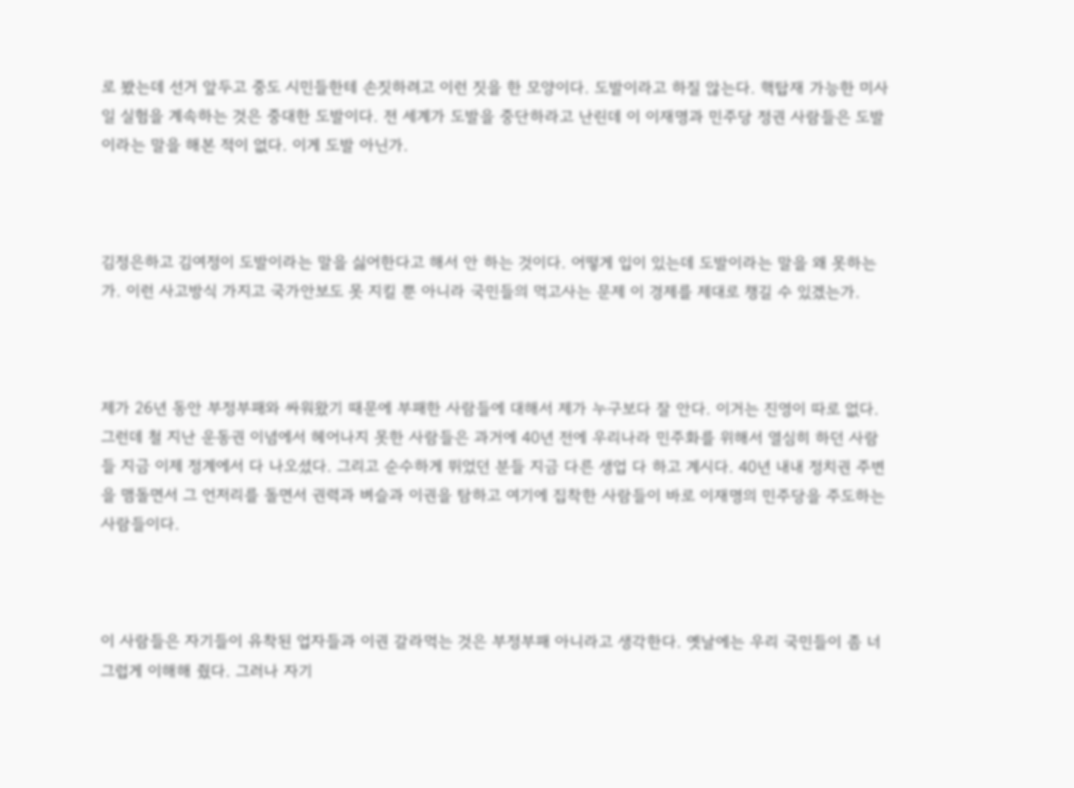로 봤는데 선거 앞두고 중도 시민들한테 손짓하려고 이런 짓을 한 모양이다. 도발이라고 하질 않는다. 핵탑재 가능한 미사일 실험을 계속하는 것은 중대한 도발이다. 전 세계가 도발을 중단하라고 난린데 이 이재명과 민주당 정권 사람들은 도발이라는 말을 해본 적이 없다. 이게 도발 아닌가.



김정은하고 김여정이 도발이라는 말을 싫어한다고 해서 안 하는 것이다. 어떻게 입이 있는데 도발이라는 말을 왜 못하는가. 이런 사고방식 가지고 국가안보도 못 지킬 뿐 아니라 국민들의 먹고사는 문제 이 경제를 제대로 챙길 수 있겠는가.



제가 26년 동안 부정부패와 싸워왔기 때문에 부패한 사람들에 대해서 제가 누구보다 잘 안다. 이거는 진영이 따로 없다. 그런데 철 지난 운동권 이념에서 헤어나지 못한 사람들은 과거에 40년 전에 우리나라 민주화를 위해서 열심히 하던 사람들 지금 이제 정계에서 다 나오셨다. 그리고 순수하게 뛰었던 분들 지금 다른 생업 다 하고 계시다. 40년 내내 정치권 주변을 맴돌면서 그 언저리를 돌면서 권력과 벼슬과 이권을 탐하고 여기에 집착한 사람들이 바로 이재명의 민주당을 주도하는 사람들이다.



이 사람들은 자기들이 유착된 업자들과 이권 갈라먹는 것은 부정부패 아니라고 생각한다. 옛날에는 우리 국민들이 좀 너그럽게 이해해 줬다. 그러나 자기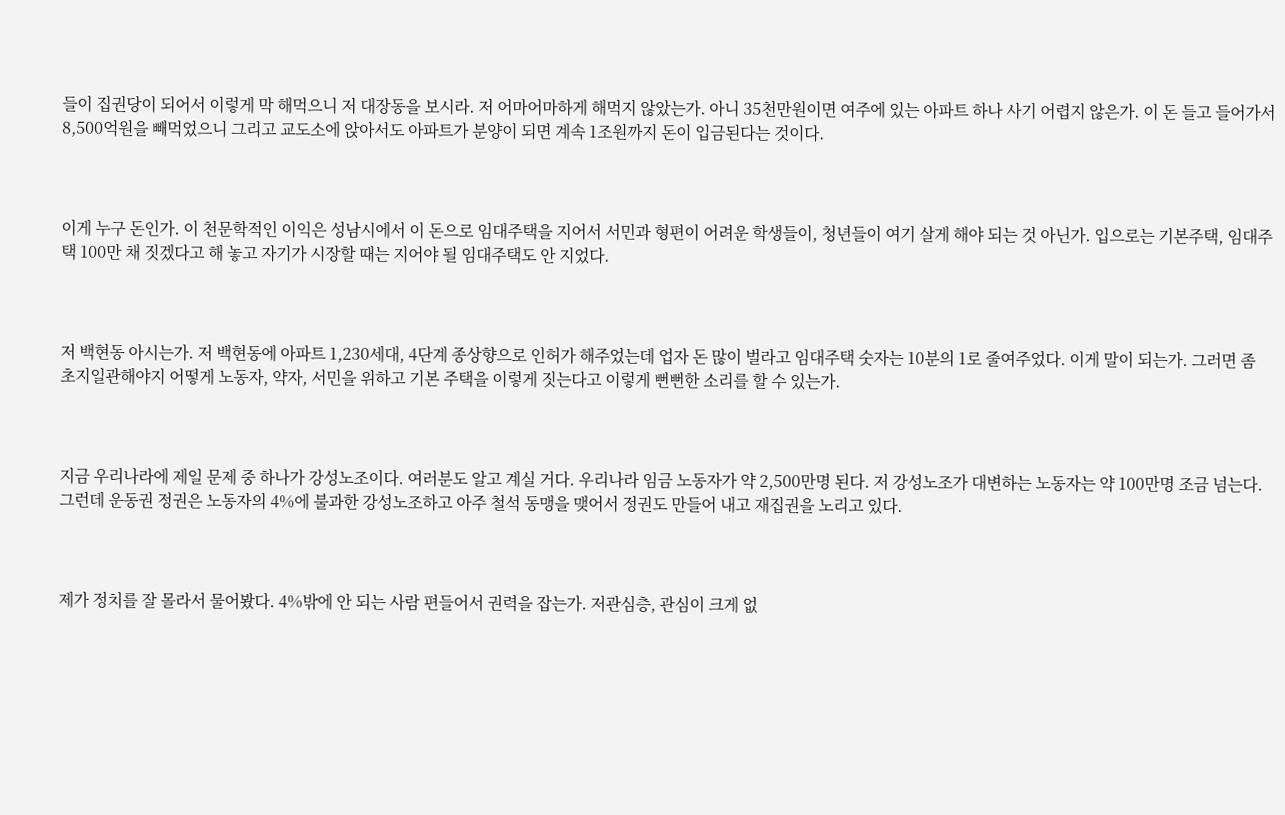들이 집권당이 되어서 이렇게 막 해먹으니 저 대장동을 보시라. 저 어마어마하게 해먹지 않았는가. 아니 35천만원이면 여주에 있는 아파트 하나 사기 어렵지 않은가. 이 돈 들고 들어가서 8,500억원을 빼먹었으니 그리고 교도소에 앉아서도 아파트가 분양이 되면 계속 1조원까지 돈이 입금된다는 것이다.



이게 누구 돈인가. 이 천문학적인 이익은 성남시에서 이 돈으로 임대주택을 지어서 서민과 형편이 어려운 학생들이, 청년들이 여기 살게 해야 되는 것 아닌가. 입으로는 기본주택, 임대주택 100만 채 짓겠다고 해 놓고 자기가 시장할 때는 지어야 될 임대주택도 안 지었다.



저 백현동 아시는가. 저 백현동에 아파트 1,230세대, 4단계 종상향으로 인허가 해주었는데 업자 돈 많이 벌라고 임대주택 숫자는 10분의 1로 줄여주었다. 이게 말이 되는가. 그러면 좀 초지일관해야지 어떻게 노동자, 약자, 서민을 위하고 기본 주택을 이렇게 짓는다고 이렇게 뻔뻔한 소리를 할 수 있는가.



지금 우리나라에 제일 문제 중 하나가 강성노조이다. 여러분도 알고 계실 거다. 우리나라 임금 노동자가 약 2,500만명 된다. 저 강성노조가 대변하는 노동자는 약 100만명 조금 넘는다. 그런데 운동권 정권은 노동자의 4%에 불과한 강성노조하고 아주 철석 동맹을 맺어서 정권도 만들어 내고 재집권을 노리고 있다.



제가 정치를 잘 몰라서 물어봤다. 4%밖에 안 되는 사람 편들어서 권력을 잡는가. 저관심층, 관심이 크게 없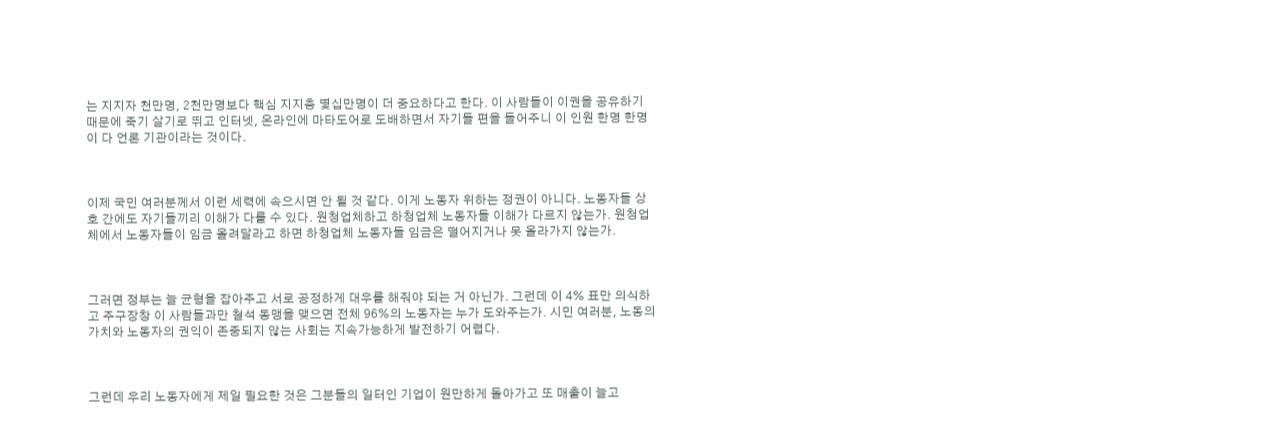는 지지자 천만명, 2천만명보다 핵심 지지층 몇십만명이 더 중요하다고 한다. 이 사람들이 이권을 공유하기 때문에 죽기 살기로 뛰고 인터넷, 온라인에 마타도어로 도배하면서 자기들 편을 들어주니 이 인원 한명 한명이 다 언론 기관이라는 것이다.



이제 국민 여러분께서 이런 세력에 속으시면 안 될 것 같다. 이게 노동자 위하는 정권이 아니다. 노동자들 상호 간에도 자기들끼리 이해가 다를 수 있다. 원청업체하고 하청업체 노동자들 이해가 다르지 않는가. 원청업체에서 노동자들이 임금 올려달라고 하면 하청업체 노동자들 임금은 떨어지거나 못 올라가지 않는가.



그러면 정부는 늘 균형을 잡아주고 서로 공정하게 대우를 해줘야 되는 거 아닌가. 그런데 이 4% 표만 의식하고 주구장창 이 사람들과만 철석 동맹을 맺으면 전체 96%의 노동자는 누가 도와주는가. 시민 여러분, 노동의 가치와 노동자의 권익이 존중되지 않는 사회는 지속가능하게 발전하기 어렵다.



그런데 우리 노동자에게 제일 필요한 것은 그분들의 일터인 기업이 원만하게 돌아가고 또 매출이 늘고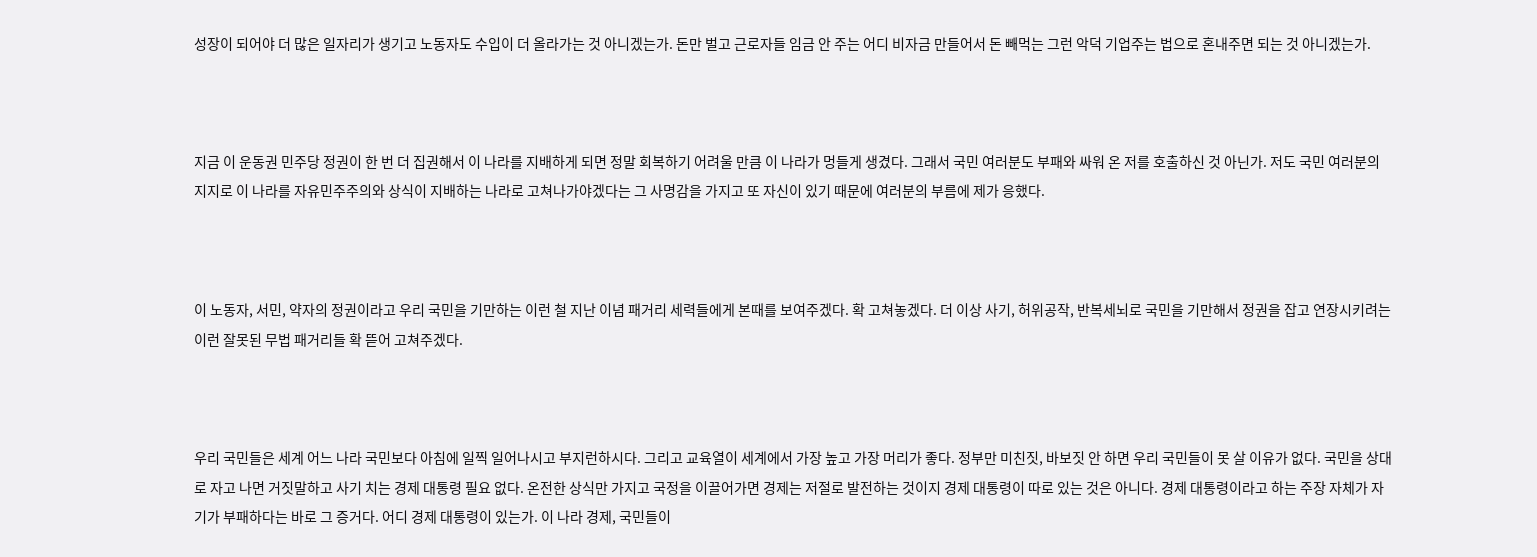성장이 되어야 더 많은 일자리가 생기고 노동자도 수입이 더 올라가는 것 아니겠는가. 돈만 벌고 근로자들 임금 안 주는 어디 비자금 만들어서 돈 빼먹는 그런 악덕 기업주는 법으로 혼내주면 되는 것 아니겠는가.



지금 이 운동권 민주당 정권이 한 번 더 집권해서 이 나라를 지배하게 되면 정말 회복하기 어려울 만큼 이 나라가 멍들게 생겼다. 그래서 국민 여러분도 부패와 싸워 온 저를 호출하신 것 아닌가. 저도 국민 여러분의 지지로 이 나라를 자유민주주의와 상식이 지배하는 나라로 고쳐나가야겠다는 그 사명감을 가지고 또 자신이 있기 때문에 여러분의 부름에 제가 응했다.



이 노동자, 서민, 약자의 정권이라고 우리 국민을 기만하는 이런 철 지난 이념 패거리 세력들에게 본때를 보여주겠다. 확 고쳐놓겠다. 더 이상 사기, 허위공작, 반복세뇌로 국민을 기만해서 정권을 잡고 연장시키려는 이런 잘못된 무법 패거리들 확 뜯어 고쳐주겠다.



우리 국민들은 세계 어느 나라 국민보다 아침에 일찍 일어나시고 부지런하시다. 그리고 교육열이 세계에서 가장 높고 가장 머리가 좋다. 정부만 미친짓, 바보짓 안 하면 우리 국민들이 못 살 이유가 없다. 국민을 상대로 자고 나면 거짓말하고 사기 치는 경제 대통령 필요 없다. 온전한 상식만 가지고 국정을 이끌어가면 경제는 저절로 발전하는 것이지 경제 대통령이 따로 있는 것은 아니다. 경제 대통령이라고 하는 주장 자체가 자기가 부패하다는 바로 그 증거다. 어디 경제 대통령이 있는가. 이 나라 경제, 국민들이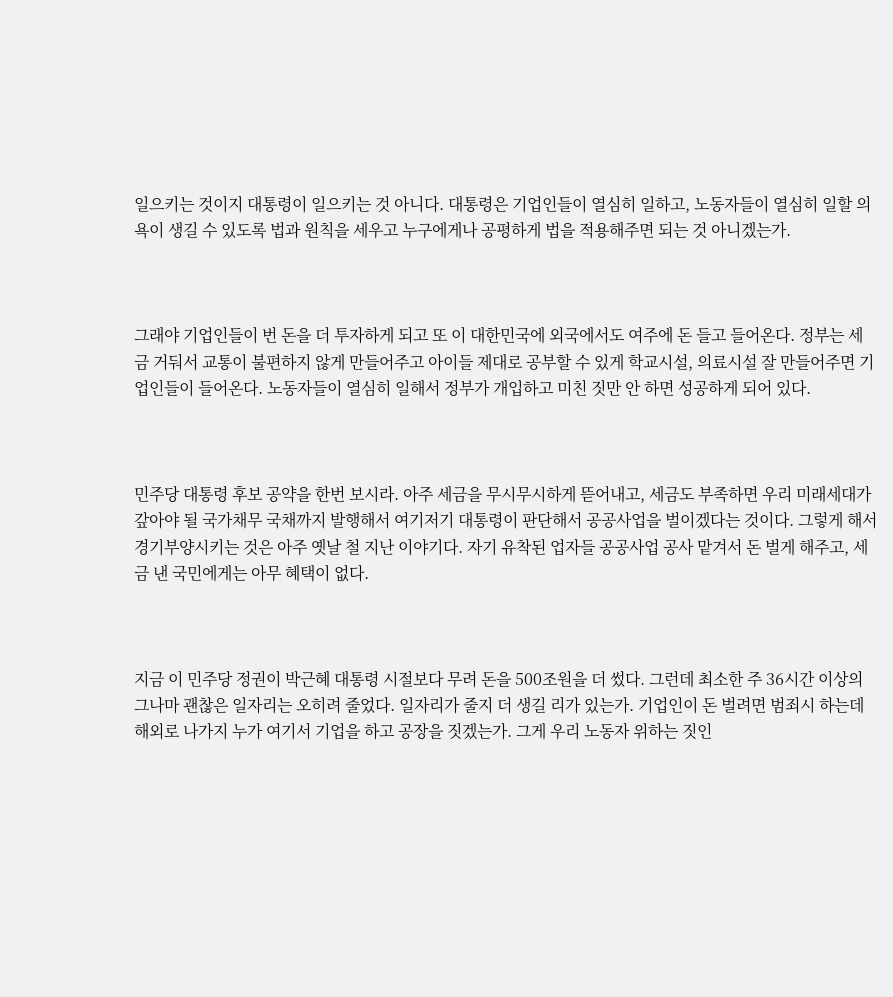일으키는 것이지 대통령이 일으키는 것 아니다. 대통령은 기업인들이 열심히 일하고, 노동자들이 열심히 일할 의욕이 생길 수 있도록 법과 원칙을 세우고 누구에게나 공평하게 법을 적용해주면 되는 것 아니겠는가.



그래야 기업인들이 번 돈을 더 투자하게 되고 또 이 대한민국에 외국에서도 여주에 돈 들고 들어온다. 정부는 세금 거둬서 교통이 불편하지 않게 만들어주고 아이들 제대로 공부할 수 있게 학교시설, 의료시설 잘 만들어주면 기업인들이 들어온다. 노동자들이 열심히 일해서 정부가 개입하고 미친 짓만 안 하면 성공하게 되어 있다.



민주당 대통령 후보 공약을 한번 보시라. 아주 세금을 무시무시하게 뜯어내고, 세금도 부족하면 우리 미래세대가 갚아야 될 국가채무 국채까지 발행해서 여기저기 대통령이 판단해서 공공사업을 벌이겠다는 것이다. 그렇게 해서 경기부양시키는 것은 아주 옛날 철 지난 이야기다. 자기 유착된 업자들 공공사업 공사 맡겨서 돈 벌게 해주고, 세금 낸 국민에게는 아무 혜택이 없다.



지금 이 민주당 정권이 박근혜 대통령 시절보다 무려 돈을 500조원을 더 썼다. 그런데 최소한 주 36시간 이상의 그나마 괜찮은 일자리는 오히려 줄었다. 일자리가 줄지 더 생길 리가 있는가. 기업인이 돈 벌려면 범죄시 하는데 해외로 나가지 누가 여기서 기업을 하고 공장을 짓겠는가. 그게 우리 노동자 위하는 짓인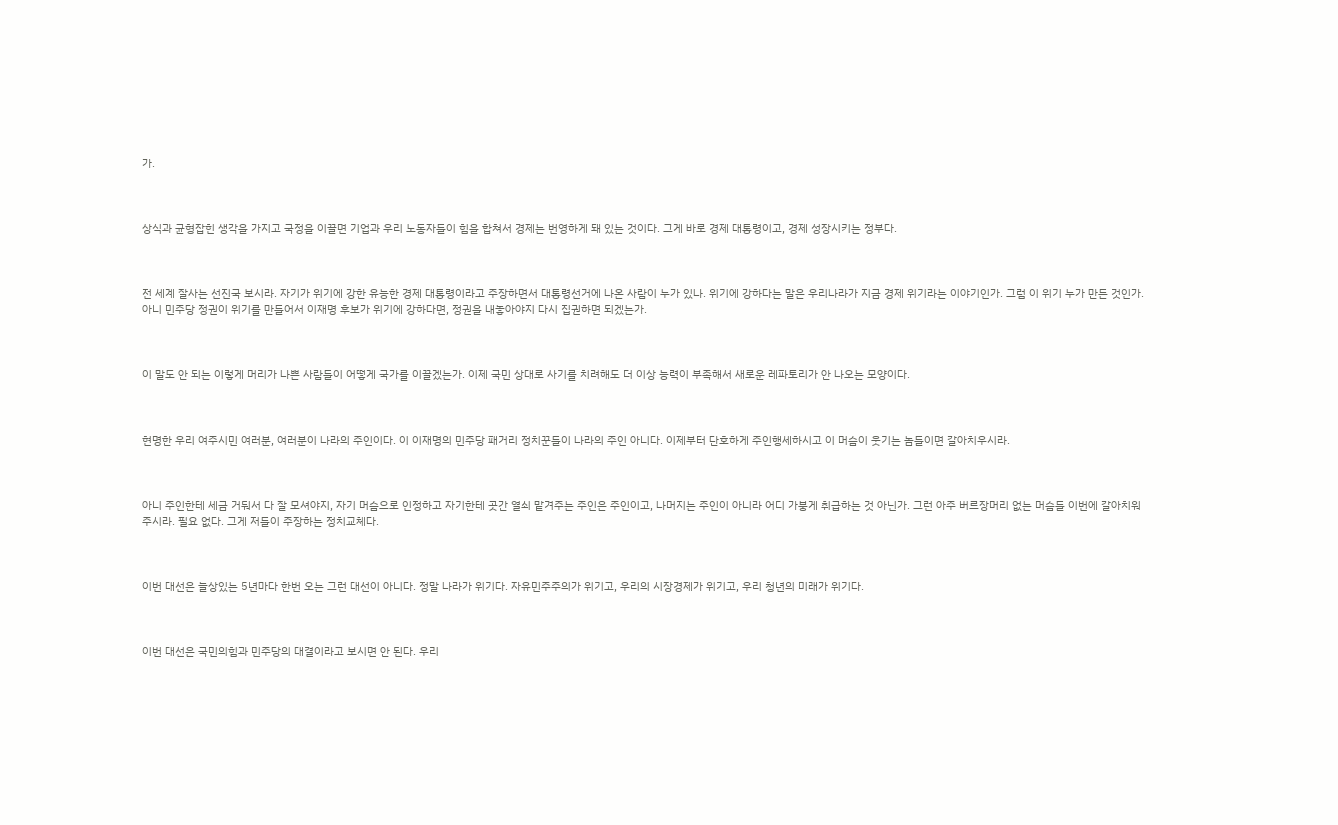가.



상식과 균형잡힌 생각을 가지고 국정을 이끌면 기업과 우리 노동자들이 힘을 합쳐서 경제는 번영하게 돼 있는 것이다. 그게 바로 경제 대통령이고, 경제 성장시키는 정부다.



전 세계 잘사는 선진국 보시라. 자기가 위기에 강한 유능한 경제 대통령이라고 주장하면서 대통령선거에 나온 사람이 누가 있나. 위기에 강하다는 말은 우리나라가 지금 경제 위기라는 이야기인가. 그럼 이 위기 누가 만든 것인가. 아니 민주당 정권이 위기를 만들어서 이재명 후보가 위기에 강하다면, 정권을 내놓아야지 다시 집권하면 되겠는가.



이 말도 안 되는 이렇게 머리가 나쁜 사람들이 어떻게 국가를 이끌겠는가. 이제 국민 상대로 사기를 치려해도 더 이상 능력이 부족해서 새로운 레파토리가 안 나오는 모양이다.



현명한 우리 여주시민 여러분, 여러분이 나라의 주인이다. 이 이재명의 민주당 패거리 정치꾼들이 나라의 주인 아니다. 이제부터 단호하게 주인행세하시고 이 머슴이 웃기는 놈들이면 갈아치우시라.



아니 주인한테 세금 거둬서 다 잘 모셔야지, 자기 머슴으로 인정하고 자기한테 곳간 열쇠 맡겨주는 주인은 주인이고, 나머지는 주인이 아니라 어디 가붕게 취급하는 것 아닌가. 그런 아주 버르장머리 없는 머슴들 이번에 갈아치워주시라. 필요 없다. 그게 저들이 주장하는 정치교체다.



이번 대선은 늘상있는 5년마다 한번 오는 그런 대선이 아니다. 정말 나라가 위기다. 자유민주주의가 위기고, 우리의 시장경제가 위기고, 우리 청년의 미래가 위기다.



이번 대선은 국민의힘과 민주당의 대결이라고 보시면 안 된다. 우리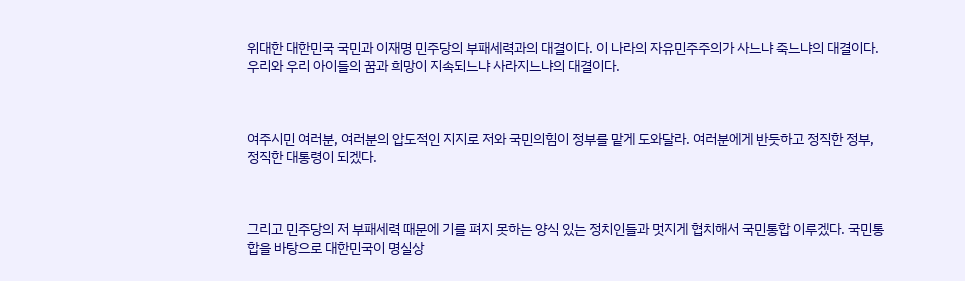위대한 대한민국 국민과 이재명 민주당의 부패세력과의 대결이다. 이 나라의 자유민주주의가 사느냐 죽느냐의 대결이다. 우리와 우리 아이들의 꿈과 희망이 지속되느냐 사라지느냐의 대결이다.



여주시민 여러분, 여러분의 압도적인 지지로 저와 국민의힘이 정부를 맡게 도와달라. 여러분에게 반듯하고 정직한 정부, 정직한 대통령이 되겠다.



그리고 민주당의 저 부패세력 때문에 기를 펴지 못하는 양식 있는 정치인들과 멋지게 협치해서 국민통합 이루겠다. 국민통합을 바탕으로 대한민국이 명실상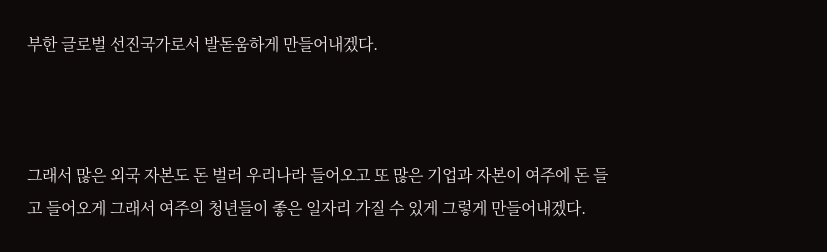부한 글로벌 선진국가로서 발돋움하게 만들어내겠다.



그래서 많은 외국 자본도 돈 벌러 우리나라 들어오고 또 많은 기업과 자본이 여주에 돈 들고 들어오게 그래서 여주의 청년들이 좋은 일자리 가질 수 있게 그렇게 만들어내겠다.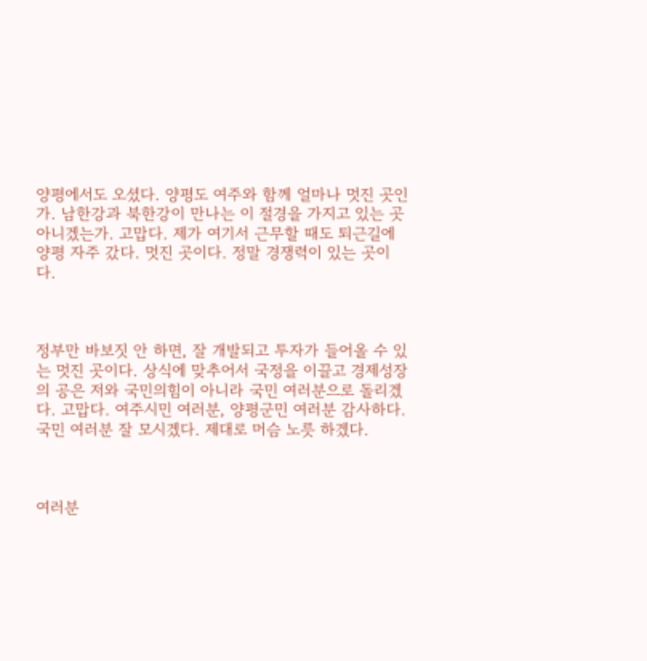양평에서도 오셨다. 양평도 여주와 함께 얼마나 멋진 곳인가. 남한강과 북한강이 만나는 이 절경을 가지고 있는 곳 아니겠는가. 고맙다. 제가 여기서 근무할 때도 퇴근길에 양평 자주 갔다. 멋진 곳이다. 정말 경쟁력이 있는 곳이다.



정부만 바보짓 안 하면, 잘 개발되고 투자가 들어올 수 있는 멋진 곳이다. 상식에 맞추어서 국정을 이끌고 경제성장의 공은 저와 국민의힘이 아니라 국민 여러분으로 돌리겠다. 고맙다. 여주시민 여러분, 양평군민 여러분 감사하다. 국민 여러분 잘 모시겠다. 제대로 머슴 노릇 하겠다.



여러분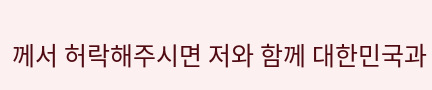께서 허락해주시면 저와 함께 대한민국과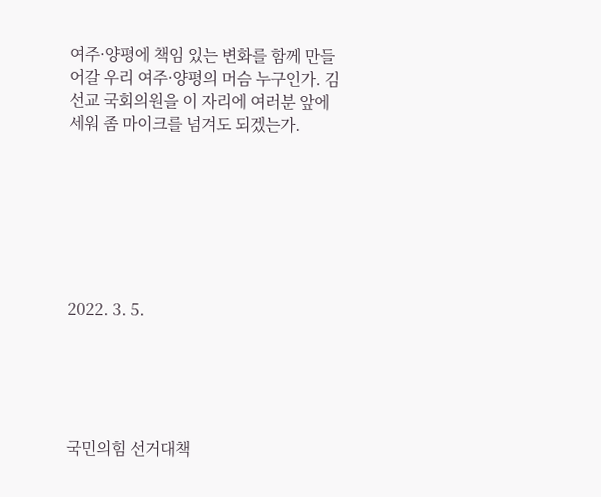여주·양평에 책임 있는 변화를 함께 만들어갈 우리 여주·양평의 머슴 누구인가. 김선교 국회의원을 이 자리에 여러분 앞에 세워 좀 마이크를 넘겨도 되겠는가.







2022. 3. 5.





국민의힘 선거대책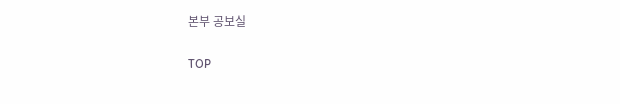본부 공보실

TOP